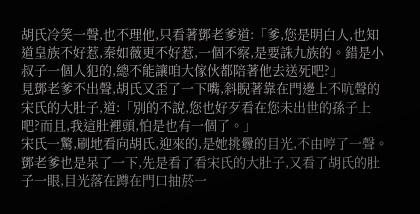胡氏冷笑一聲,也不理他,只看著鄧老爹道:「爹,您是明白人,也知道皇族不好惹,秦如薇更不好惹,一個不察,是要誅九族的。錯是小叔子一個人犯的,總不能讓咱大傢伙都陪著他去送死吧?」
見鄧老爹不出聲,胡氏又歪了一下嘴,斜睨著靠在門邊上不吭聲的宋氏的大肚子,道:「別的不說,您也好歹看在您未出世的孫子上吧?而且,我這肚裡頭,怕是也有一個了。」
宋氏一驚,刷地看向胡氏,迎來的,是她挑釁的目光,不由哼了一聲。
鄧老爹也是呆了一下,先是看了看宋氏的大肚子,又看了胡氏的肚子一眼,目光落在蹲在門口抽菸一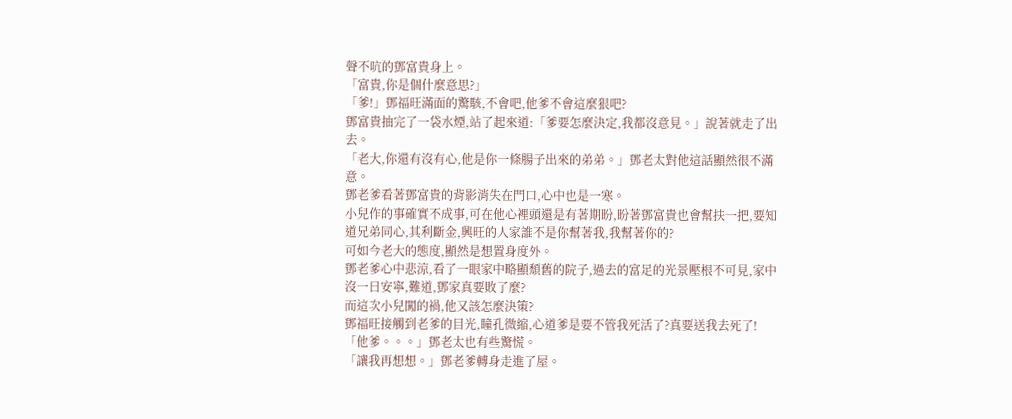聲不吭的鄧富貴身上。
「富貴,你是個什麼意思?」
「爹!」鄧福旺滿面的驚駭,不會吧,他爹不會這麼狠吧?
鄧富貴抽完了一袋水煙,站了起來道:「爹要怎麼決定,我都沒意見。」說著就走了出去。
「老大,你還有沒有心,他是你一條腸子出來的弟弟。」鄧老太對他這話顯然很不滿意。
鄧老爹看著鄧富貴的背影消失在門口,心中也是一寒。
小兒作的事確實不成事,可在他心裡頭還是有著期盼,盼著鄧富貴也會幫扶一把,要知道兄弟同心,其利斷金,興旺的人家誰不是你幫著我,我幫著你的?
可如今老大的態度,顯然是想置身度外。
鄧老爹心中悲涼,看了一眼家中略顯頹舊的院子,過去的富足的光景壓根不可見,家中沒一日安寧,難道,鄧家真要敗了麼?
而這次小兒闖的禍,他又該怎麼決策?
鄧福旺接觸到老爹的目光,瞳孔微縮,心道爹是要不管我死活了?真要送我去死了!
「他爹。。。」鄧老太也有些驚慌。
「讓我再想想。」鄧老爹轉身走進了屋。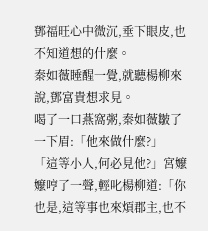鄧福旺心中微沉,垂下眼皮,也不知道想的什麼。
秦如薇睡醒一覺,就聽楊柳來說,鄧富貴想求見。
喝了一口燕窩粥,秦如薇皺了一下眉:「他來做什麼?」
「這等小人,何必見他?」宮嬤嬤哼了一聲,輕叱楊柳道:「你也是,這等事也來煩郡主,也不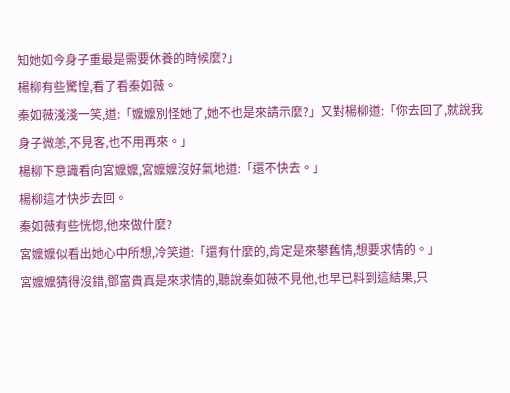知她如今身子重最是需要休養的時候麼?」
楊柳有些驚惶,看了看秦如薇。
秦如薇淺淺一笑,道:「嬤嬤別怪她了,她不也是來請示麼?」又對楊柳道:「你去回了,就說我身子微恙,不見客,也不用再來。」
楊柳下意識看向宮嬤嬤,宮嬤嬤沒好氣地道:「還不快去。」
楊柳這才快步去回。
秦如薇有些恍惚,他來做什麼?
宮嬤嬤似看出她心中所想,冷笑道:「還有什麼的,肯定是來攀舊情,想要求情的。」
宮嬤嬤猜得沒錯,鄧富貴真是來求情的,聽說秦如薇不見他,也早已料到這結果,只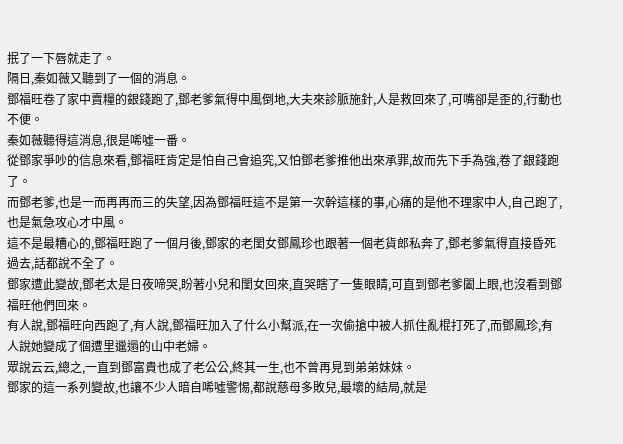抿了一下唇就走了。
隔日,秦如薇又聽到了一個的消息。
鄧福旺卷了家中賣糧的銀錢跑了,鄧老爹氣得中風倒地,大夫來診脈施針,人是救回來了,可嘴卻是歪的,行動也不便。
秦如薇聽得這消息,很是唏噓一番。
從鄧家爭吵的信息來看,鄧福旺肯定是怕自己會追究,又怕鄧老爹推他出來承罪,故而先下手為強,卷了銀錢跑了。
而鄧老爹,也是一而再再而三的失望,因為鄧福旺這不是第一次幹這樣的事,心痛的是他不理家中人,自己跑了,也是氣急攻心才中風。
這不是最糟心的,鄧福旺跑了一個月後,鄧家的老閨女鄧鳳珍也跟著一個老貨郎私奔了,鄧老爹氣得直接昏死過去,話都說不全了。
鄧家遭此變故,鄧老太是日夜啼哭,盼著小兒和閨女回來,直哭瞎了一隻眼睛,可直到鄧老爹闔上眼,也沒看到鄧福旺他們回來。
有人說,鄧福旺向西跑了,有人說,鄧福旺加入了什么小幫派,在一次偷搶中被人抓住亂棍打死了,而鄧鳳珍,有人說她變成了個遭里邋遢的山中老婦。
眾說云云,總之,一直到鄧富貴也成了老公公,終其一生,也不曾再見到弟弟妹妹。
鄧家的這一系列變故,也讓不少人暗自唏噓警惕,都說慈母多敗兒,最壞的結局,就是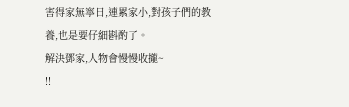害得家無寧日,連累家小,對孩子們的教養,也是要仔細斟酌了。
解決鄧家,人物會慢慢收攏~
!!